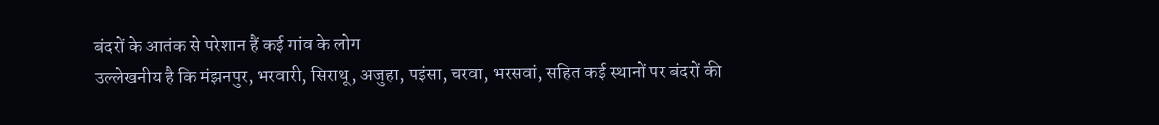बंदरों के आतंक से परेशान हैं कई गांव के लोग
उल्लेखनीय है कि मंझनपुर, भरवारी, सिराथू, अजुहा, पइंसा, चरवा, भरसवां, सहित कई स्थानों पर बंदरों की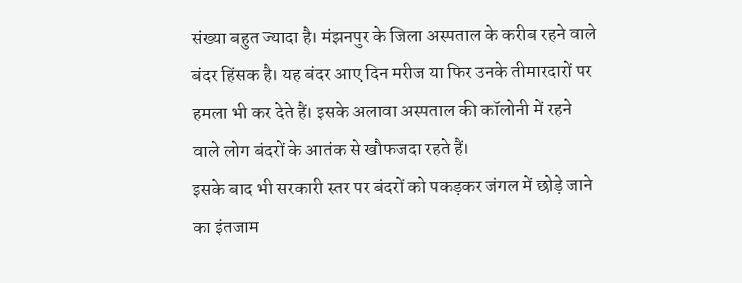संख्या बहुत ज्यादा है। मंझनपुर के जिला अस्पताल के करीब रहने वाले बंदर हिंसक है। यह बंदर आए दिन मरीज या फिर उनके तीमारदारों पर हमला भी कर देते हैं। इसके अलावा अस्पताल की कॉलोनी में रहने वाले लोग बंदरों के आतंक से खौफजदा रहते हैं।
इसके बाद भी सरकारी स्तर पर बंदरों को पकड़कर जंगल में छोड़े जाने का इंतजाम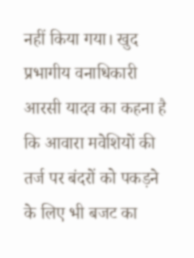नहीं किया गया। खुद प्रभागीय वनाधिकारी आरसी यादव का कहना है कि आवारा मवेशियों की तर्ज पर बंदरों को पकड़ने के लिए भी बजट का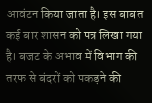आवंटन किया जाता है। इस बाबत कई बार शासन को पत्र लिखा गया है। बजट के अभाव में विभाग की तरफ से बंदरों को पकड़ने की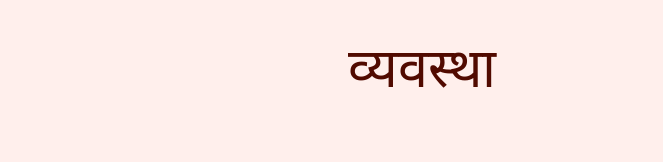व्यवस्था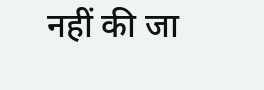नहीं की जा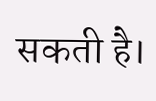सकती है।